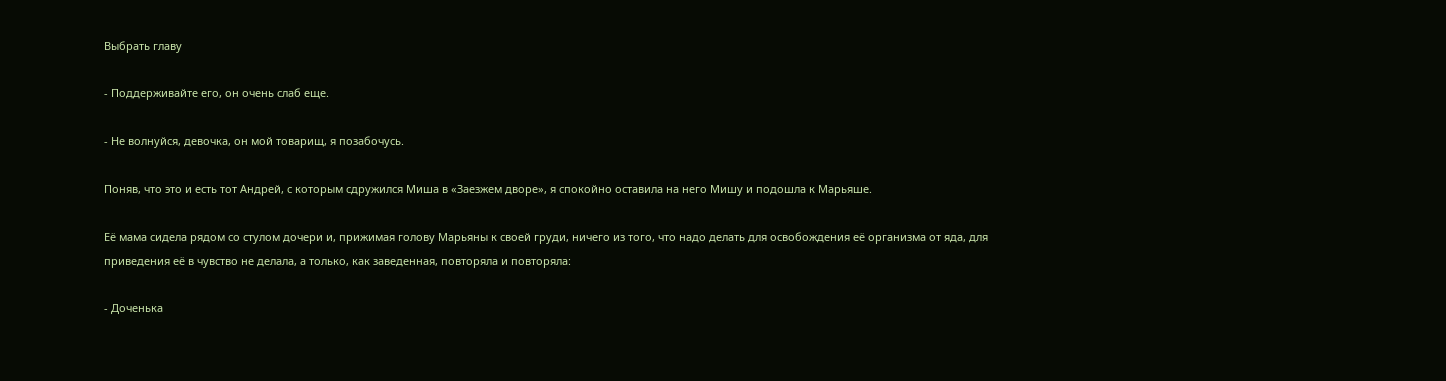Выбрать главу

- Поддерживайте его, он очень слаб еще.

- Не волнуйся, девочка, он мой товарищ, я позабочусь.

Поняв, что это и есть тот Андрей, с которым сдружился Миша в «Заезжем дворе», я спокойно оставила на него Мишу и подошла к Марьяше.

Её мама сидела рядом со стулом дочери и, прижимая голову Марьяны к своей груди, ничего из того, что надо делать для освобождения её организма от яда, для приведения её в чувство не делала, а только, как заведенная, повторяла и повторяла:

- Доченька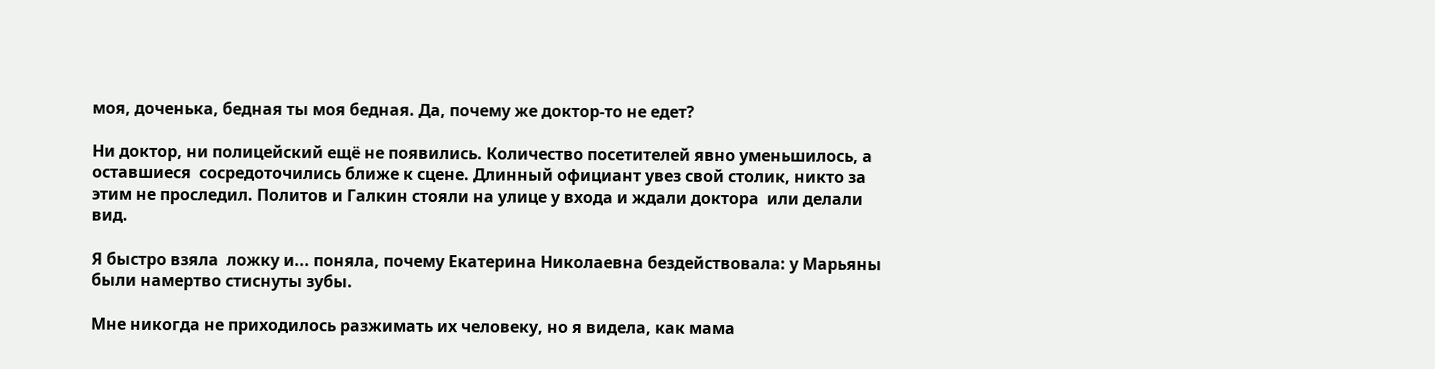моя, доченька, бедная ты моя бедная. Да, почему же доктор-то не едет?

Ни доктор, ни полицейский ещё не появились. Количество посетителей явно уменьшилось, а оставшиеся  сосредоточились ближе к сцене. Длинный официант увез свой столик, никто за этим не проследил. Политов и Галкин стояли на улице у входа и ждали доктора  или делали вид.

Я быстро взяла  ложку и... поняла, почему Екатерина Николаевна бездействовала: у Марьяны были намертво стиснуты зубы.

Мне никогда не приходилось разжимать их человеку, но я видела, как мама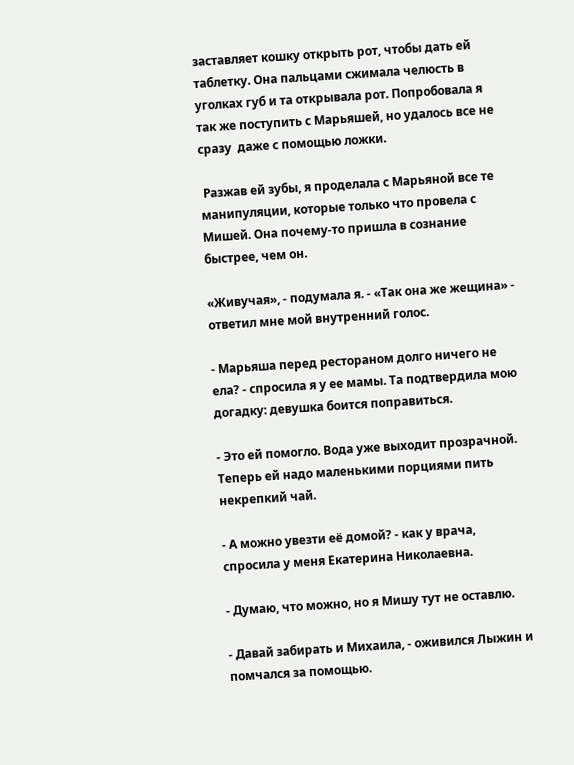заставляет кошку открыть рот, чтобы дать ей таблетку. Она пальцами сжимала челюсть в уголках губ и та открывала рот. Попробовала я так же поступить с Марьяшей, но удалось все не сразу  даже с помощью ложки.

 Разжав ей зубы, я проделала с Марьяной все те манипуляции, которые только что провела с Мишей. Она почему-то пришла в сознание быстрее, чем он.

«Живучая», - подумала я. - «Так она же жещина» - ответил мне мой внутренний голос.

- Марьяша перед рестораном долго ничего не ела? - спросила я у ее мамы. Та подтвердила мою догадку: девушка боится поправиться.

- Это ей помогло. Вода уже выходит прозрачной. Теперь ей надо маленькими порциями пить некрепкий чай.

- А можно увезти её домой? - как у врача, спросила у меня Екатерина Николаевна.

- Думаю, что можно, но я Мишу тут не оставлю.

- Давай забирать и Михаила, - оживился Лыжин и помчался за помощью.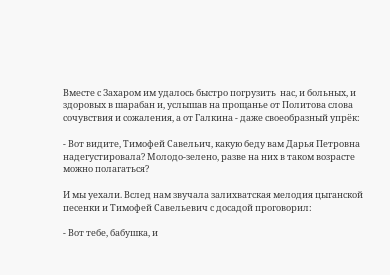Вместе с Захаром им удалось быстро погрузить  нас, и больных, и здоровых в шарабан и, услышав на прощанье от Политова слова сочувствия и сожаления, а от Галкина - даже своеобразный упрёк:

- Вот видите, Тимофей Савельич, какую беду вам Дарья Петровна надегустировала? Молодо-зелено, разве на них в таком возрасте можно полагаться?

И мы уехали. Вслед нам звучала залихватская мелодия цыганской песенки и Тимофей Савельевич с досадой проговорил:

- Вот тебе, бабушка, и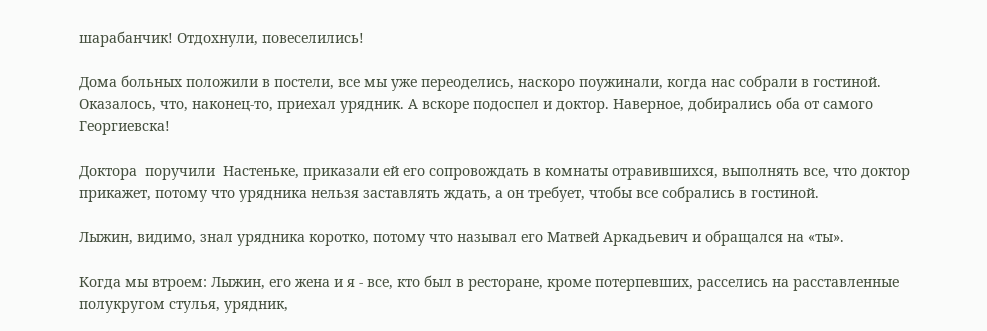шарабанчик! Отдохнули, повеселились!

Дома больных положили в постели, все мы уже переоделись, наскоро поужинали, когда нас собрали в гостиной. Оказалось, что, наконец-то, приехал урядник. А вскоре подоспел и доктор. Наверное, добирались оба от самого Георгиевска!

Доктора  поручили  Настеньке, приказали ей его сопровождать в комнаты отравившихся, выполнять все, что доктор прикажет, потому что урядника нельзя заставлять ждать, а он требует, чтобы все собрались в гостиной.

Лыжин, видимо, знал урядника коротко, потому что называл его Матвей Аркадьевич и обращался на «ты».

Когда мы втроем: Лыжин, его жена и я - все, кто был в ресторане, кроме потерпевших, расселись на расставленные полукругом стулья, урядник,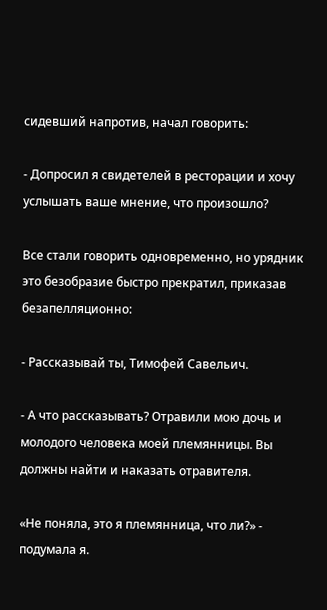сидевший напротив, начал говорить:

- Допросил я свидетелей в ресторации и хочу услышать ваше мнение, что произошло?

Все стали говорить одновременно, но урядник это безобразие быстро прекратил, приказав безапелляционно:

- Рассказывай ты, Тимофей Савельич.

- А что рассказывать? Отравили мою дочь и молодого человека моей племянницы. Вы должны найти и наказать отравителя.

«Не поняла, это я племянница, что ли?» - подумала я.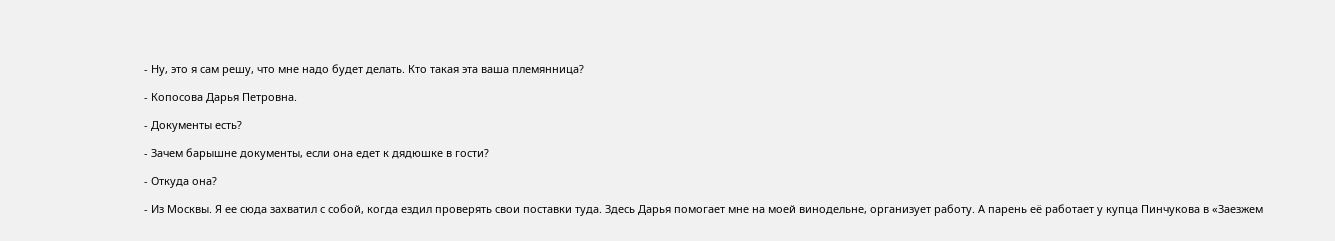- Ну, это я сам решу, что мне надо будет делать. Кто такая эта ваша племянница?

- Копосова Дарья Петровна.

- Документы есть?

- Зачем барышне документы, если она едет к дядюшке в гости?

- Откуда она?

- Из Москвы. Я ее сюда захватил с собой, когда ездил проверять свои поставки туда. Здесь Дарья помогает мне на моей винодельне, организует работу. А парень её работает у купца Пинчукова в «Заезжем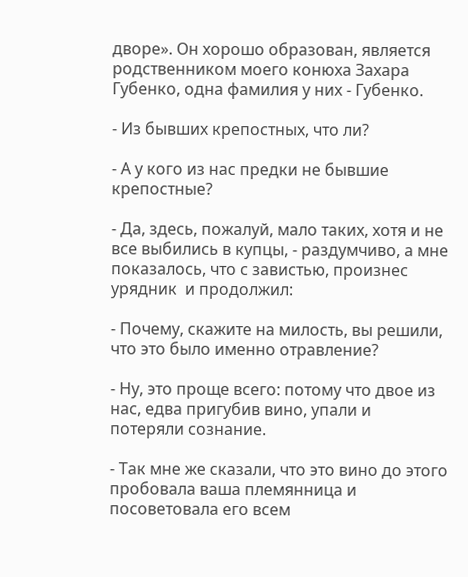дворе». Он хорошо образован, является родственником моего конюха Захара Губенко, одна фамилия у них - Губенко.

- Из бывших крепостных, что ли?

- А у кого из нас предки не бывшие крепостные?

- Да, здесь, пожалуй, мало таких, хотя и не все выбились в купцы, - раздумчиво, а мне показалось, что с завистью, произнес урядник  и продолжил:

- Почему, скажите на милость, вы решили, что это было именно отравление?

- Ну, это проще всего: потому что двое из нас, едва пригубив вино, упали и потеряли сознание.

- Так мне же сказали, что это вино до этого пробовала ваша племянница и посоветовала его всем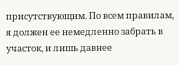присутствующим. По всем правилам, я должен ее немедленно забрать в участок, и лишь давнее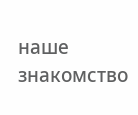наше знакомство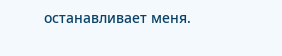останавливает меня.